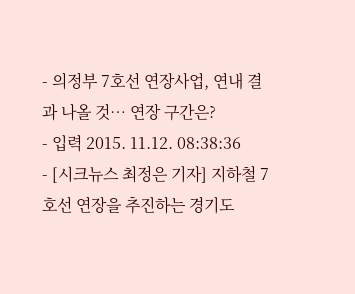- 의정부 7호선 연장사업, 연내 결과 나올 것… 연장 구간은?
- 입력 2015. 11.12. 08:38:36
- [시크뉴스 최정은 기자] 지하철 7호선 연장을 추진하는 경기도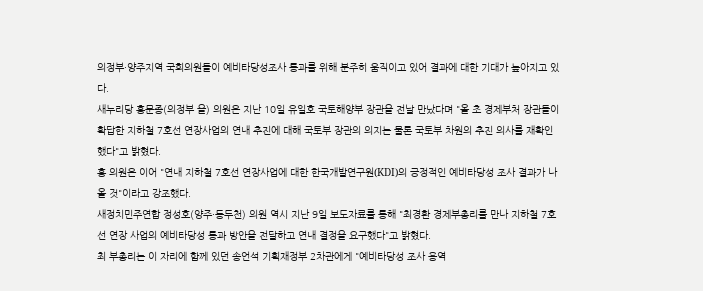의정부·양주지역 국회의원들이 예비타당성조사 통과를 위해 분주히 움직이고 있어 결과에 대한 기대가 높아지고 있다.
새누리당 홍문종(의정부 을) 의원은 지난 10일 유일호 국토해양부 장관을 전날 만났다며 "올 초 경제부처 장관들이 확답한 지하철 7호선 연장사업의 연내 추진에 대해 국토부 장관의 의지는 물론 국토부 차원의 추진 의사를 재확인했다"고 밝혔다.
홍 의원은 이어 "연내 지하철 7호선 연장사업에 대한 한국개발연구원(KDI)의 긍정적인 예비타당성 조사 결과가 나올 것"이라고 강조했다.
새정치민주연합 정성호(양주·동두천) 의원 역시 지난 9일 보도자료를 통해 "최경환 경제부총리를 만나 지하철 7호선 연장 사업의 예비타당성 통과 방안을 전달하고 연내 결정을 요구했다"고 밝혔다.
최 부총리는 이 자리에 함께 있던 송언석 기획재정부 2차관에게 "예비타당성 조사 용역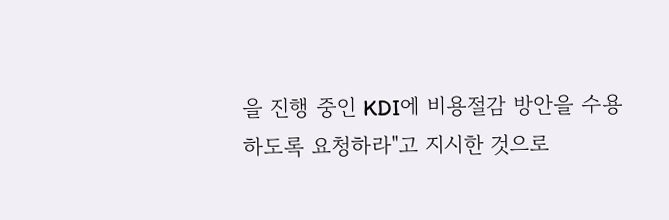을 진행 중인 KDI에 비용절감 방안을 수용하도록 요청하라"고 지시한 것으로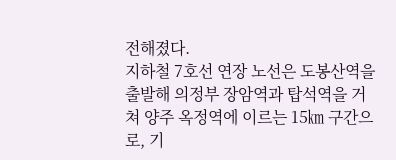전해졌다.
지하철 7호선 연장 노선은 도봉산역을 출발해 의정부 장암역과 탑석역을 거쳐 양주 옥정역에 이르는 15㎞ 구간으로, 기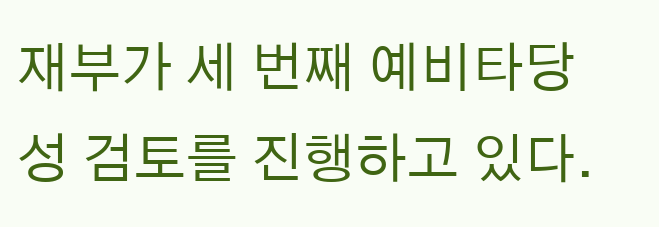재부가 세 번째 예비타당성 검토를 진행하고 있다.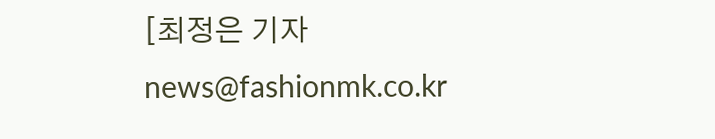[최정은 기자 news@fashionmk.co.kr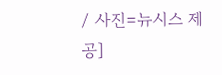/ 사진=뉴시스 제공]